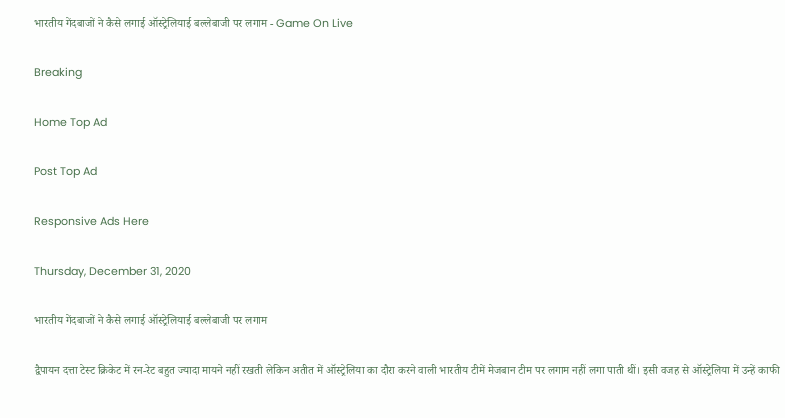भारतीय गेंदबाजों ने कैसे लगाई ऑस्ट्रेलियाई बल्लेबाजी पर लगाम - Game On Live

Breaking

Home Top Ad

Post Top Ad

Responsive Ads Here

Thursday, December 31, 2020

भारतीय गेंदबाजों ने कैसे लगाई ऑस्ट्रेलियाई बल्लेबाजी पर लगाम

द्वैपायन दत्ता टेस्ट क्रिकेट में रन-रेट बहुत ज्यादा मायने नहीं रखती लेकिन अतीत में ऑस्ट्रेलिया का दौरा करने वाली भारतीय टीमें मेजबान टीम पर लगाम नहीं लगा पाती थीं। इसी वजह से ऑस्ट्रेलिया में उन्हें काफी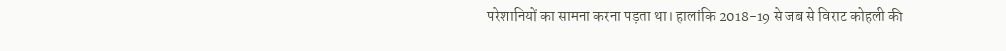परेशानियों का सामना करना पड़ता था। हालांकि 2018-19 से जब से विराट कोहली की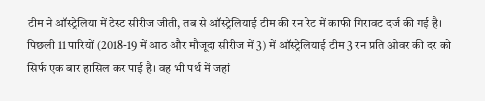टीम ने ऑस्ट्रेलिया में टेस्ट सीरीज जीती, तब से ऑस्ट्रेलियाई टीम की रन रेट में काफी गिरावट दर्ज की गई है। पिछली 11 पारियों (2018-19 में आठ और मौजूदा सीरीज में 3) में ऑस्ट्रेलियाई टीम 3 रन प्रति ओवर की दर को सिर्फ एक बार हासिल कर पाई है। वह भी पर्थ में जहां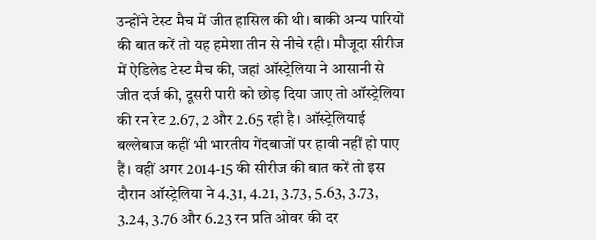उन्होंने टेस्ट मैच में जीत हासिल की थी। बाकी अन्य पारियों की बात करें तो यह हमेशा तीन से नीचे रही। मौजूदा सीरीज में ऐडिलेड टेस्ट मैच की, जहां ऑस्ट्रेलिया ने आसानी से जीत दर्ज की, दूसरी पारी को छोड़ दिया जाए तो ऑस्ट्रेलिया की रन रेट 2.67, 2 और 2.65 रही है। ऑस्ट्रेलियाई बल्लेबाज कहीं भी भारतीय गेंदबाजों पर हावी नहीं हो पाए हैं। वहीं अगर 2014-15 की सीरीज की बात करें तो इस दौरान ऑस्ट्रेलिया ने 4.31, 4.21, 3.73, 5.63, 3.73, 3.24, 3.76 और 6.23 रन प्रति ओवर की दर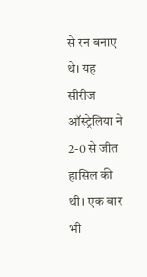से रन बनाए थे। यह सीरीज ऑस्ट्रेलिया ने 2-0 से जीत हासिल की थी। एक बार भी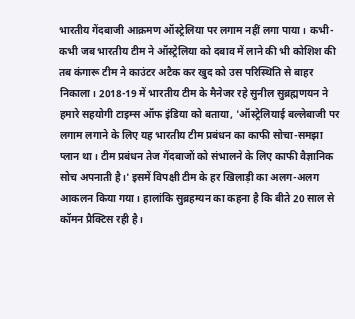भारतीय गेंदबाजी आक्रमण ऑस्ट्रेलिया पर लगाम नहीं लगा पाया। कभी-कभी जब भारतीय टीम ने ऑस्ट्रेलिया को दबाव में लाने की भी कोशिश की तब कंगारू टीम ने काउंटर अटैक कर खुद को उस परिस्थिति से बाहर निकाला। 2018-19 में भारतीय टीम के मैनेजर रहे सुनील सुब्रह्मणयन ने हमारे सहयोगी टाइम्स ऑफ इंडिया को बताया, 'ऑस्ट्रेलियाई बल्लेबाजी पर लगाम लगाने के लिए यह भारतीय टीम प्रबंधन का काफी सोचा-समझा प्लान था। टीम प्रबंधन तेज गेंदबाजों को संभालने के लिए काफी वैज्ञानिक सोच अपनाती है।' इसमें विपक्षी टीम के हर खिलाड़ी का अलग-अलग आकलन किया गया। हालांकि सुब्रहम्यन का कहना है कि बीते 20 साल से कॉमन प्रैक्टिस रही है।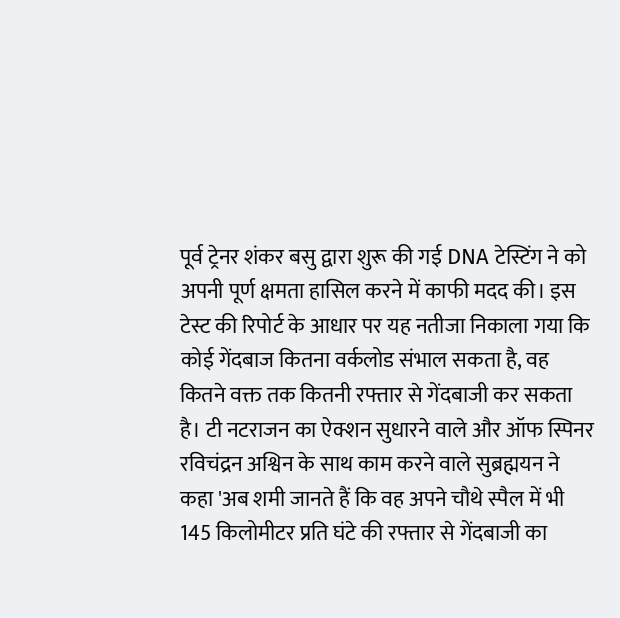पूर्व ट्रेनर शंकर बसु द्वारा शुरू की गई DNA टेस्टिंग ने को अपनी पूर्ण क्षमता हासिल करने में काफी मदद की। इस टेस्ट की रिपोर्ट के आधार पर यह नतीजा निकाला गया कि कोई गेंदबाज कितना वर्कलोड संभाल सकता है, वह कितने वक्त तक कितनी रफ्तार से गेंदबाजी कर सकता है। टी नटराजन का ऐक्शन सुधारने वाले और ऑफ स्पिनर रविचंद्रन अश्विन के साथ काम करने वाले सुब्रह्मयन ने कहा 'अब शमी जानते हैं कि वह अपने चौथे स्पैल में भी 145 किलोमीटर प्रति घंटे की रफ्तार से गेंदबाजी का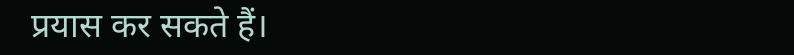प्रयास कर सकते हैं।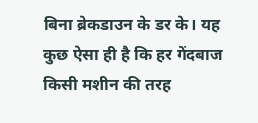बिना ब्रेकडाउन के डर के। यह कुछ ऐसा ही है कि हर गेंदबाज किसी मशीन की तरह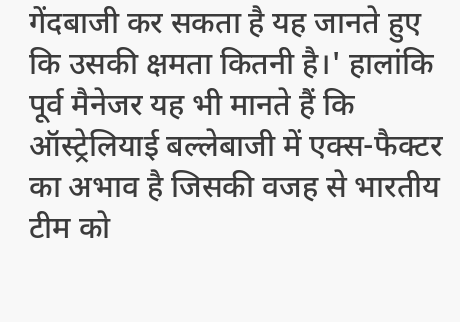गेंदबाजी कर सकता है यह जानते हुए कि उसकी क्षमता कितनी है।' हालांकि पूर्व मैनेजर यह भी मानते हैं कि ऑस्ट्रेलियाई बल्लेबाजी में एक्स-फैक्टर का अभाव है जिसकी वजह से भारतीय टीम को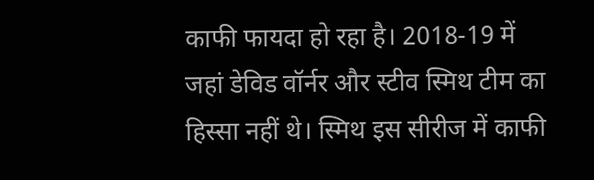काफी फायदा हो रहा है। 2018-19 में जहां डेविड वॉर्नर और स्टीव स्मिथ टीम का हिस्सा नहीं थे। स्मिथ इस सीरीज में काफी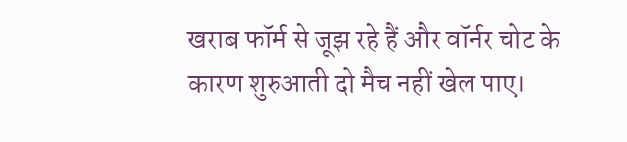खराब फॉर्म से जूझ रहे हैं और वॉर्नर चोट के कारण शुरुआती दो मैच नहीं खेल पाए।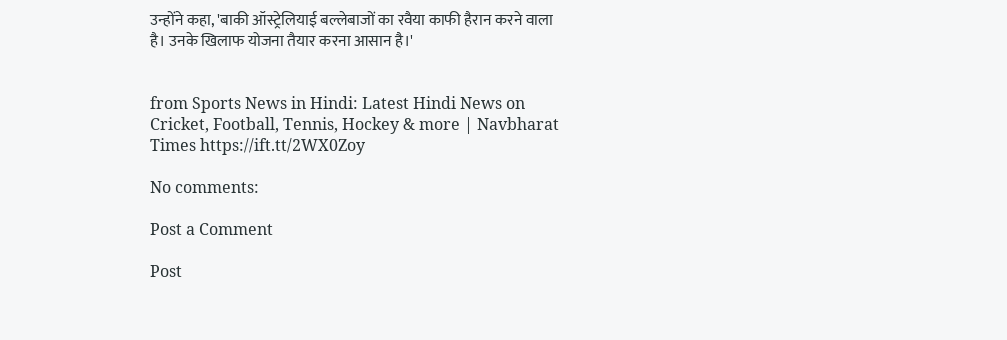उन्होंने कहा, 'बाकी ऑस्ट्रेलियाई बल्लेबाजों का रवैया काफी हैरान करने वाला है। उनके खिलाफ योजना तैयार करना आसान है।'


from Sports News in Hindi: Latest Hindi News on Cricket, Football, Tennis, Hockey & more | Navbharat Times https://ift.tt/2WX0Zoy

No comments:

Post a Comment

Post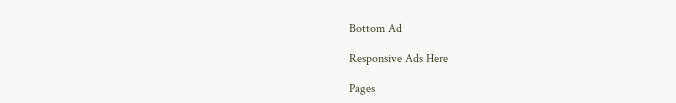Bottom Ad

Responsive Ads Here

Pages